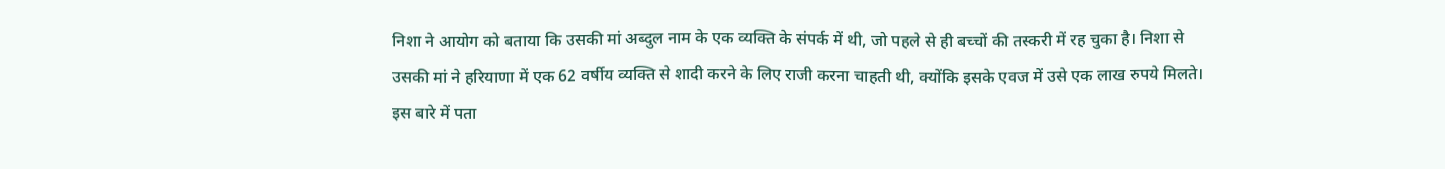निशा ने आयोग को बताया कि उसकी मां अब्दुल नाम के एक व्यक्ति के संपर्क में थी, जो पहले से ही बच्चों की तस्करी में रह चुका है। निशा से उसकी मां ने हरियाणा में एक 62 वर्षीय व्यक्ति से शादी करने के लिए राजी करना चाहती थी, क्योंकि इसके एवज में उसे एक लाख रुपये मिलते।
इस बारे में पता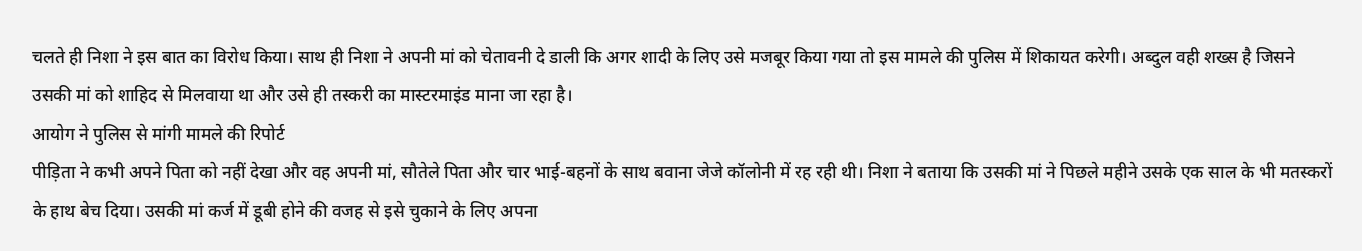चलते ही निशा ने इस बात का विरोध किया। साथ ही निशा ने अपनी मां को चेतावनी दे डाली कि अगर शादी के लिए उसे मजबूर किया गया तो इस मामले की पुलिस में शिकायत करेगी। अब्दुल वही शख्स है जिसने उसकी मां को शाहिद से मिलवाया था और उसे ही तस्करी का मास्टरमाइंड माना जा रहा है।
आयोग ने पुलिस से मांगी मामले की रिपोर्ट
पीड़िता ने कभी अपने पिता को नहीं देखा और वह अपनी मां, सौतेले पिता और चार भाई-बहनों के साथ बवाना जेजे कॉलोनी में रह रही थी। निशा ने बताया कि उसकी मां ने पिछले महीने उसके एक साल के भी मतस्करों के हाथ बेच दिया। उसकी मां कर्ज में डूबी होने की वजह से इसे चुकाने के लिए अपना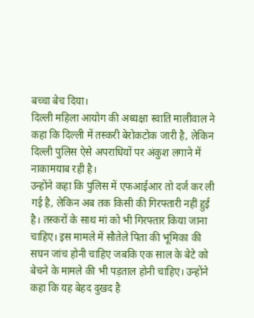बच्चा बेच दिया।
दिल्ली महिला आयोग की अध्यक्षा स्वाति मालीवाल ने कहा कि दिल्ली में तस्करी बेरोकटोक जारी है, लेकिन दिल्ली पुलिस ऐसे अपराधियों पर अंकुश लगाने में नाकामयाब रही है।
उन्होंने कहा कि पुलिस में एफआईआर तो दर्ज कर ली गई है, लेकिन अब तक किसी की गिरफ्तारी नहीं हुई है। तस्करों के साथ मां को भी गिरफ्तार किया जाना चाहिए। इस मामले में सौतेले पिता की भूमिका की सघन जांच होनी चाहिए जबकि एक साल के बेटे को बेचने के मामले की भी पड़ताल होनी चाहिए। उन्होंने कहा कि यह बेहद दुखद है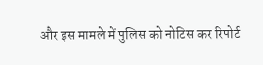और इस मामले में पुलिस को नोटिस कर रिपोर्ट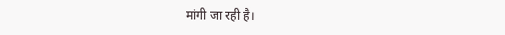मांगी जा रही है।